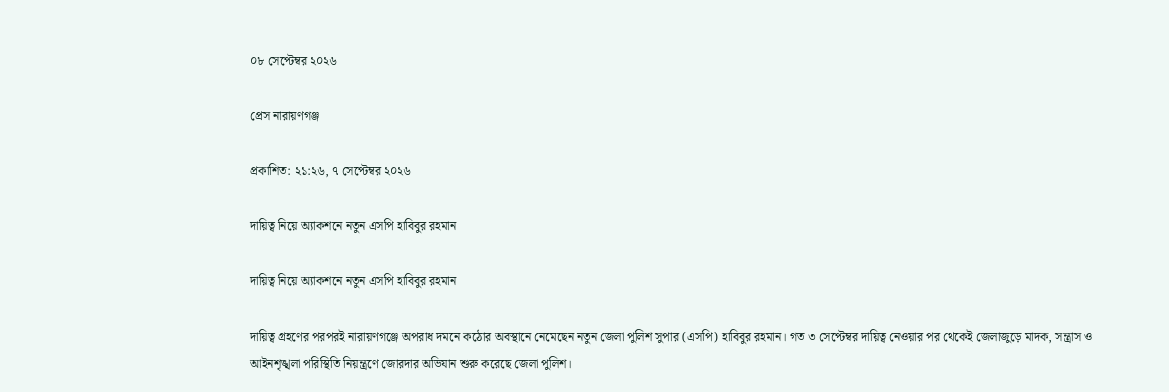০৮ সেপ্টেম্বর ২০২৬

প্রেস নারায়ণগঞ্জ

প্রকাশিত: ২১:২৬, ৭ সেপ্টেম্বর ২০২৬

দায়িত্ব নিয়ে অ্যাকশনে নতুন এসপি হাবিবুর রহমান

দায়িত্ব নিয়ে অ্যাকশনে নতুন এসপি হাবিবুর রহমান

দায়িত্ব গ্রহণের পরপরই নারায়ণগঞ্জে অপরাধ দমনে কঠোর অবস্থানে নেমেছেন নতুন জেলা পুলিশ সুপার (এসপি) হাবিবুর রহমান। গত ৩ সেপ্টেম্বর দায়িত্ব নেওয়ার পর থেকেই জেলাজুড়ে মাদক, সন্ত্রাস ও আইনশৃঙ্খলা পরিস্থিতি নিয়ন্ত্রণে জোরদার অভিযান শুরু করেছে জেলা পুলিশ।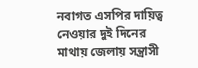নবাগত এসপির দায়িত্ব নেওয়ার দুই দিনের মাথায় জেলায় সন্ত্রাসী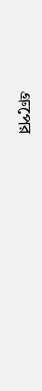গ্রুপের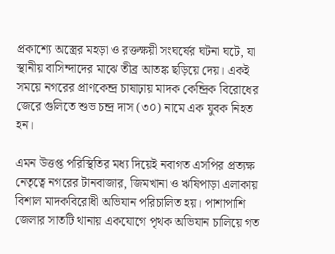প্রকাশ্যে অস্ত্রের মহড়া ও রক্তক্ষয়ী সংঘর্ষের ঘটনা ঘটে, যা স্থানীয় বাসিন্দাদের মাঝে তীব্র আতঙ্ক ছড়িয়ে দেয়। একই সময়ে নগরের প্রাণকেন্দ্র চাষাঢ়ায় মাদক কেন্দ্রিক বিরোধের জেরে গুলিতে শুভ চন্দ্র দাস (৩০) নামে এক যুবক নিহত হন।

এমন উত্তপ্ত পরিস্থিতির মধ্য দিয়েই নবাগত এসপির প্রত্যক্ষ নেতৃত্বে নগরের টানবাজার, জিমখানা ও ঋষিপাড়া এলাকায় বিশাল মাদকবিরোধী অভিযান পরিচালিত হয়। পাশাপাশি জেলার সাতটি থানায় একযোগে পৃথক অভিযান চালিয়ে গত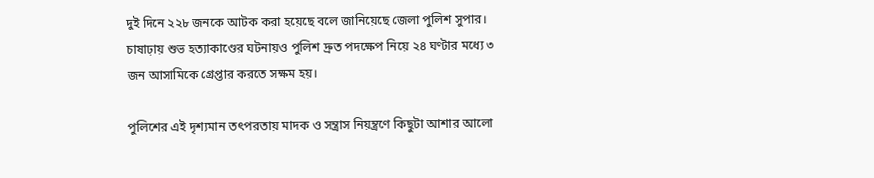দুই দিনে ২২৮ জনকে আটক করা হয়েছে বলে জানিয়েছে জেলা পুলিশ সুপার। চাষাঢ়ায় শুভ হত্যাকাণ্ডের ঘটনায়ও পুলিশ দ্রুত পদক্ষেপ নিয়ে ২৪ ঘণ্টার মধ্যে ৩ জন আসামিকে গ্রেপ্তার করতে সক্ষম হয়।

পুলিশের এই দৃশ্যমান তৎপরতায় মাদক ও সন্ত্রাস নিয়ন্ত্রণে কিছুটা আশার আলো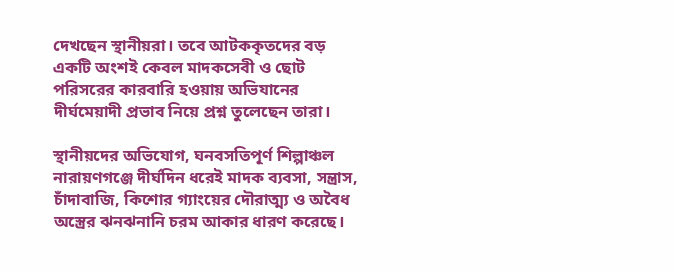দেখছেন স্থানীয়রা। তবে আটককৃতদের বড় একটি অংশই কেবল মাদকসেবী ও ছোট পরিসরের কারবারি হওয়ায় অভিযানের দীর্ঘমেয়াদী প্রভাব নিয়ে প্রশ্ন তুলেছেন তারা।

স্থানীয়দের অভিযোগ, ঘনবসতিপূর্ণ শিল্পাঞ্চল নারায়ণগঞ্জে দীর্ঘদিন ধরেই মাদক ব্যবসা, সন্ত্রাস, চাঁদাবাজি, কিশোর গ্যাংয়ের দৌরাত্ম্য ও অবৈধ অস্ত্রের ঝনঝনানি চরম আকার ধারণ করেছে।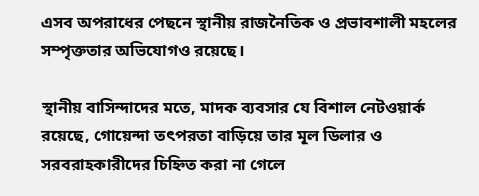এসব অপরাধের পেছনে স্থানীয় রাজনৈতিক ও প্রভাবশালী মহলের সম্পৃক্ততার অভিযোগও রয়েছে।

স্থানীয় বাসিন্দাদের মতে, মাদক ব্যবসার যে বিশাল নেটওয়ার্ক রয়েছে, গোয়েন্দা তৎপরতা বাড়িয়ে তার মূল ডিলার ও সরবরাহকারীদের চিহ্নিত করা না গেলে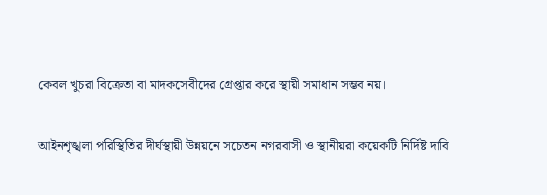কেবল খুচরা বিক্রেতা বা মাদকসেবীদের গ্রেপ্তার করে স্থায়ী সমাধান সম্ভব নয়।

আইনশৃঙ্খলা পরিস্থিতির দীর্ঘস্থায়ী উন্নয়নে সচেতন নগরবাসী ও স্থানীয়রা কয়েকটি নির্দিষ্ট দাবি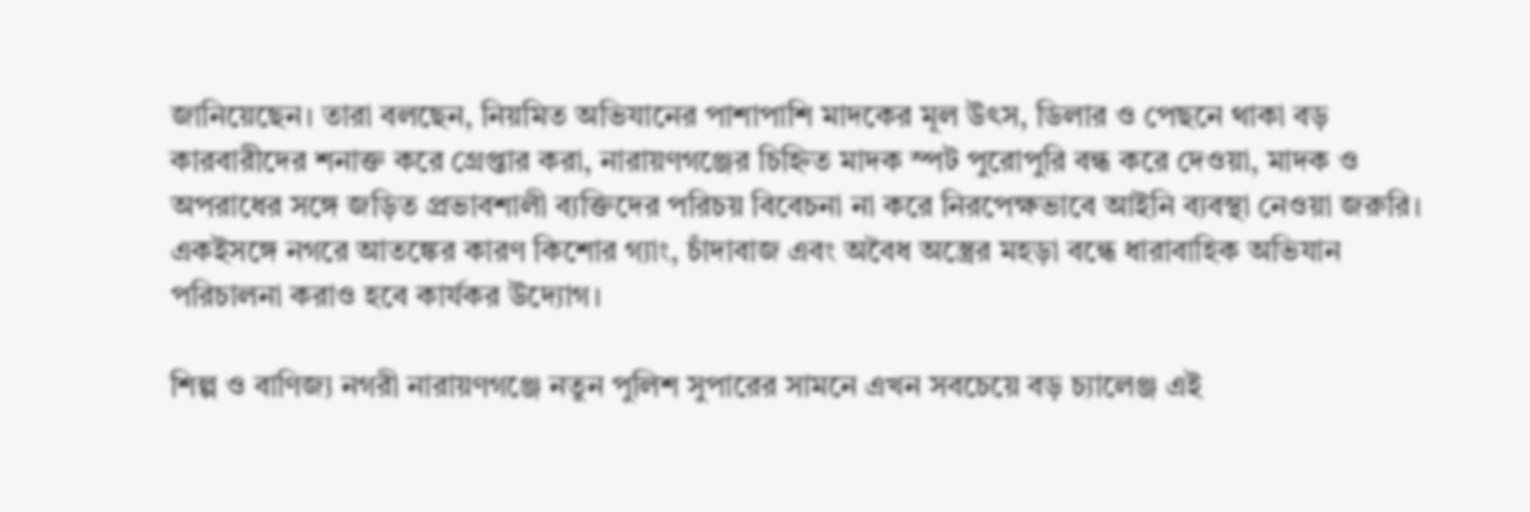জানিয়েছেন। তারা বলছেন, নিয়মিত অভিযানের পাশাপাশি মাদকের মূল উৎস, ডিলার ও পেছনে থাকা বড় কারবারীদের শনাক্ত করে গ্রেপ্তার করা, নারায়ণগঞ্জের চিহ্নিত মাদক স্পট পুরোপুরি বন্ধ করে দেওয়া, মাদক ও অপরাধের সঙ্গে জড়িত প্রভাবশালী ব্যক্তিদের পরিচয় বিবেচনা না করে নিরপেক্ষভাবে আইনি ব্যবস্থা নেওয়া জরুরি। একইসঙ্গে নগরে আতঙ্কের কারণ কিশোর গ্যাং, চাঁদাবাজ এবং অবৈধ অস্ত্রের মহড়া বন্ধে ধারাবাহিক অভিযান পরিচালনা করাও হবে কার্যকর উদ্যোগ।

শিল্প ও বাণিজ্য নগরী নারায়ণগঞ্জে নতুন পুলিশ সুপারের সামনে এখন সবচেয়ে বড় চ্যালেঞ্জ এই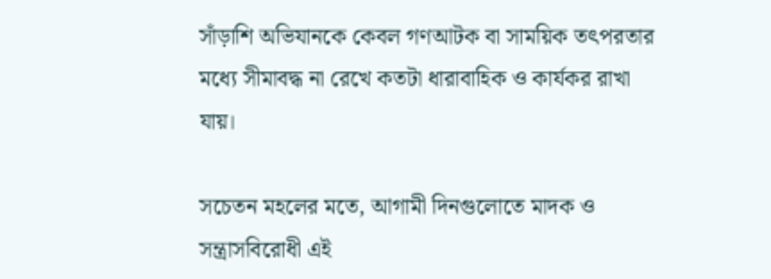সাঁড়াশি অভিযানকে কেবল গণআটক বা সাময়িক তৎপরতার মধ্যে সীমাবদ্ধ না রেখে কতটা ধারাবাহিক ও কার্যকর রাখা যায়।

সচেতন মহলের মতে, আগামী দিনগুলোতে মাদক ও সন্ত্রাসবিরোধী এই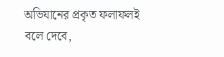অভিযানের প্রকৃত ফলাফলই বলে দেবে,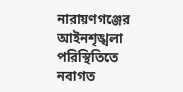নারায়ণগঞ্জের আইনশৃঙ্খলা পরিস্থিতিতে নবাগত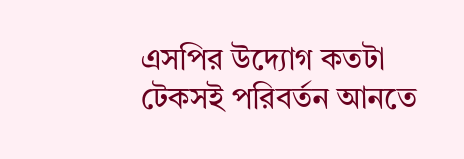এসপির উদ্যোগ কতটা টেকসই পরিবর্তন আনতে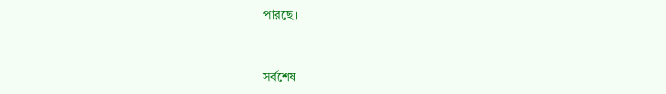পারছে।


সর্বশেষ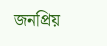জনপ্রিয়